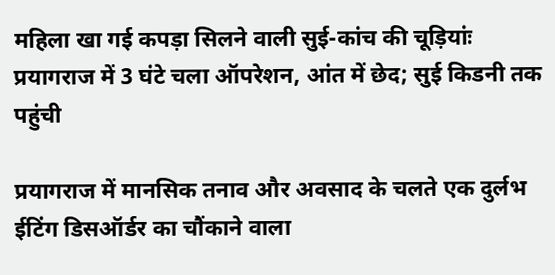महिला खा गई कपड़ा सिलने वाली सुई-कांच की चूड़ियांः प्रयागराज में 3 घंटे चला ऑपरेशन, आंत में छेद; सुई किडनी तक पहुंची

प्रयागराज में मानसिक तनाव और अवसाद के चलते एक दुर्लभ ईटिंग डिसऑर्डर का चौंकाने वाला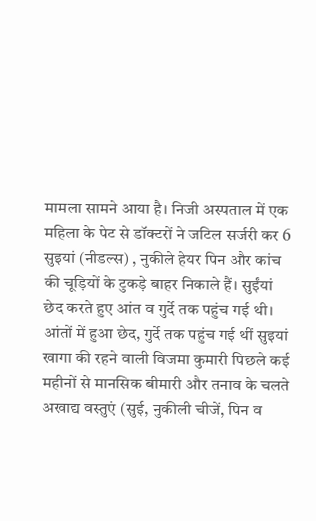मामला सामने आया है। निजी अस्पताल में एक महिला के पेट से डॉक्टरों ने जटिल सर्जरी कर 6 सुइयां (नीडल्स) , नुकीले हेयर पिन और कांच की चूड़ियों के टुकड़े बाहर निकाले हैं। सुईंयां छेद करते हुए आंत व गुर्दे तक पहुंच गई थी। आंतों में हुआ छेद, गुर्दे तक पहुंच गई थीं सुइयां
खागा की रहने वाली विजमा कुमारी पिछले कई महीनों से मानसिक बीमारी और तनाव के चलते अखाद्य वस्तुएं (सुई, नुकीली चीजें, पिन व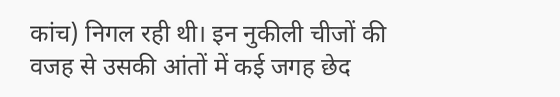कांच) निगल रही थी। इन नुकीली चीजों की वजह से उसकी आंतों में कई जगह छेद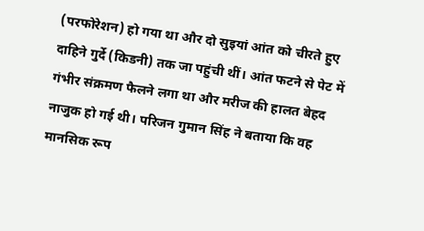(परफोरेशन) हो गया था और दो सुइयां आंत को चीरते हुए दाहिने गुर्दे (किडनी) तक जा पहुंची थीं। आंत फटने से पेट में गंभीर संक्रमण फैलने लगा था और मरीज की हालत बेहद नाजुक हो गई थी। परिजन गुमान सिंह ने बताया कि वह मानसिक रूप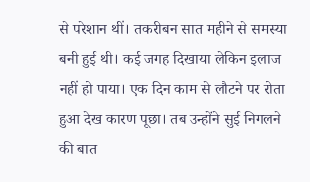से परेशान थीं। तकरीबन सात महीने से समस्या बनी हुई थी। कई जगह दिखाया लेकिन इलाज नहीं हो पाया। एक दिन काम से लौटने पर रोता हुआ देख कारण पूछा। तब उन्होंने सुई निगलने की बात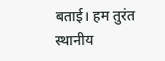बताई। हम तुरंत स्थानीय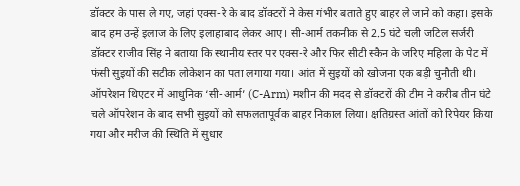डॉक्टर के पास ले गए, जहां एक्स-रे के बाद डॉक्टरों ने केस गंभीर बताते हुए बाहर ले जाने को कहा। इसके बाद हम उन्हें इलाज के लिए इलाहाबाद लेकर आए। सी-आर्म तकनीक से 2.5 घंटे चली जटिल सर्जरी
डॉक्टर राजीव सिंह ने बताया कि स्थानीय स्तर पर एक्स-रे और फिर सीटी स्कैन के जरिए महिला के पेट में फंसी सुइयों की सटीक लोकेशन का पता लगाया गया। आंत में सुइयों को खोजना एक बड़ी चुनौती थी। ऑपरेशन थिएटर में आधुनिक ‘सी-आर्म’ (C-Arm) मशीन की मदद से डॉक्टरों की टीम ने करीब तीन घंटे चले ऑपरेशन के बाद सभी सुइयों को सफलतापूर्वक बाहर निकाल लिया। क्षतिग्रस्त आंतों को रिपेयर किया गया और मरीज की स्थिति में सुधार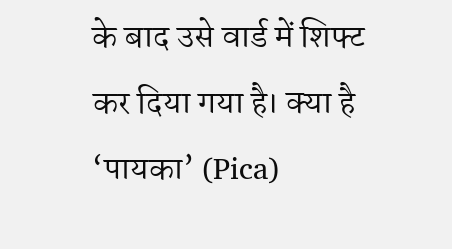के बाद उसे वार्ड में शिफ्ट कर दिया गया है। क्या है ‘पायका’ (Pica)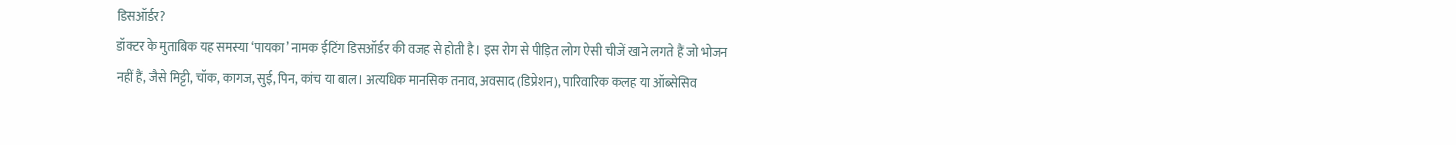डिसऑर्डर?
डॉक्टर के मुताबिक यह समस्या ‘पायका’ नामक ईटिंग डिसऑर्डर की वजह से होती है। इस रोग से पीड़ित लोग ऐसी चीजें खाने लगते हैं जो भोजन नहीं हैं, जैसे मिट्टी, चॉक, कागज, सुई, पिन, कांच या बाल। अत्यधिक मानसिक तनाव, अवसाद (डिप्रेशन), पारिवारिक कलह या ऑब्सेसिव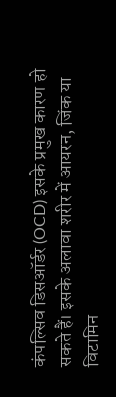कंपल्सिव डिसऑर्डर (OCD) इसके प्रमुख कारण हो सकते हैं। इसके अलावा शरीर में आयरन, जिंक या विटामिन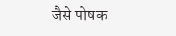जैसे पोषक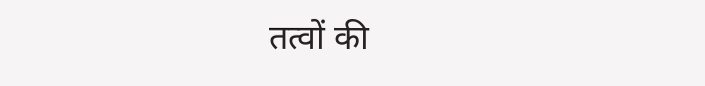तत्वों की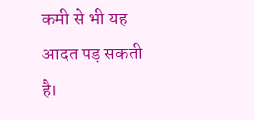कमी से भी यह आदत पड़ सकती है।